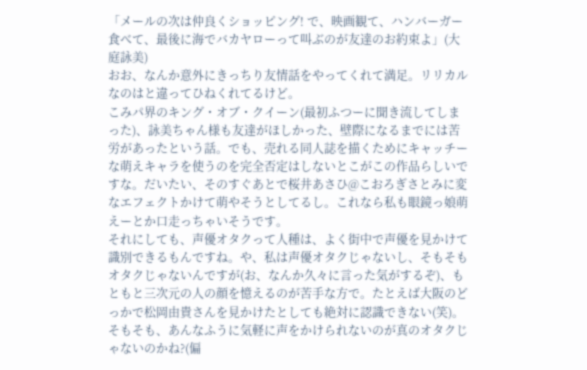「メールの次は仲良くショッピング! で、映画観て、ハンバーガー食べて、最後に海でバカヤローって叫ぶのが友達のお約束よ」(大庭詠美)
おお、なんか意外にきっちり友情話をやってくれて満足。リリカルなのはと違ってひねくれてるけど。
こみパ界のキング・オブ・クイーン(最初ふつーに聞き流してしまった)、詠美ちゃん様も友達がほしかった、壁際になるまでには苦労があったという話。でも、売れる同人誌を描くためにキャッチーな萌えキャラを使うのを完全否定はしないとこがこの作品らしいですな。だいたい、そのすぐあとで桜井あさひ@こおろぎさとみに変なエフェクトかけて萌やそうとしてるし。これなら私も眼鏡っ娘萌えーとか口走っちゃいそうです。
それにしても、声優オタクって人種は、よく街中で声優を見かけて識別できるもんですね。や、私は声優オタクじゃないし、そもそもオタクじゃないんですが(お、なんか久々に言った気がするぞ)、もともと三次元の人の顔を憶えるのが苦手な方で。たとえば大阪のどっかで松岡由貴さんを見かけたとしても絶対に認識できない(笑)。そもそも、あんなふうに気軽に声をかけられないのが真のオタクじゃないのかね?(偏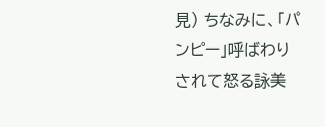見) ちなみに、「パンピー」呼ばわりされて怒る詠美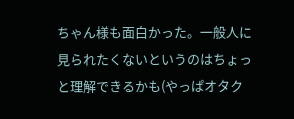ちゃん様も面白かった。一般人に見られたくないというのはちょっと理解できるかも(やっぱオタク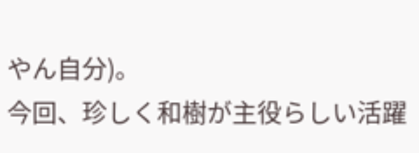やん自分)。
今回、珍しく和樹が主役らしい活躍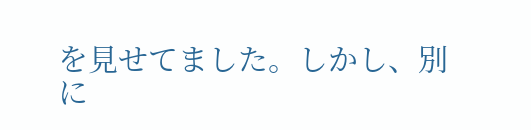を見せてました。しかし、別に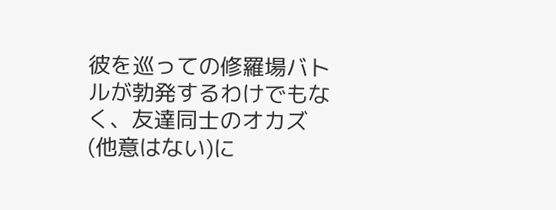彼を巡っての修羅場バトルが勃発するわけでもなく、友達同士のオカズ(他意はない)に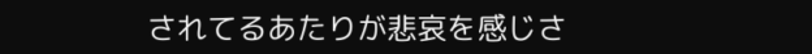されてるあたりが悲哀を感じさ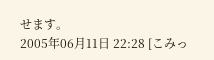せます。
2005年06月11日 22:28 [こみっ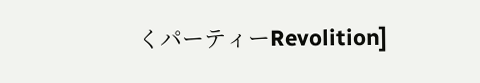くパーティーRevolition]